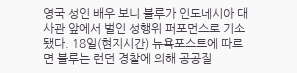영국 성인 배우 보니 블루가 인도네시아 대사관 앞에서 벌인 성행위 퍼포먼스로 기소됐다. 18일(현지시간) 뉴욕포스트에 따르면 블루는 런던 경찰에 의해 공공질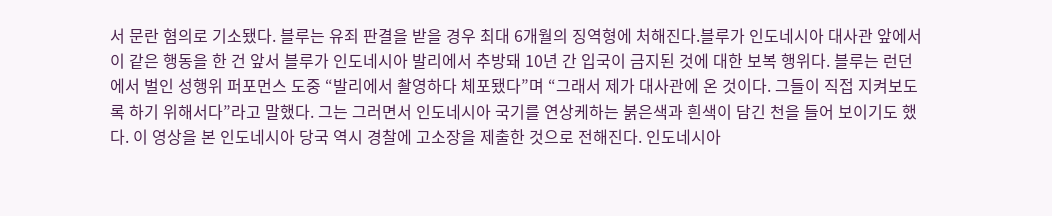서 문란 혐의로 기소됐다. 블루는 유죄 판결을 받을 경우 최대 6개월의 징역형에 처해진다.블루가 인도네시아 대사관 앞에서 이 같은 행동을 한 건 앞서 블루가 인도네시아 발리에서 추방돼 10년 간 입국이 금지된 것에 대한 보복 행위다. 블루는 런던에서 벌인 성행위 퍼포먼스 도중 “발리에서 촬영하다 체포됐다”며 “그래서 제가 대사관에 온 것이다. 그들이 직접 지켜보도록 하기 위해서다”라고 말했다. 그는 그러면서 인도네시아 국기를 연상케하는 붉은색과 흰색이 담긴 천을 들어 보이기도 했다. 이 영상을 본 인도네시아 당국 역시 경찰에 고소장을 제출한 것으로 전해진다. 인도네시아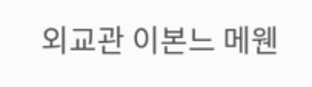외교관 이본느 메웬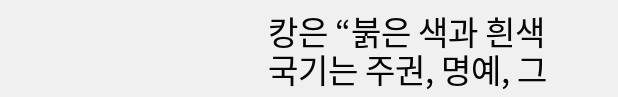캉은 “붉은 색과 흰색 국기는 주권, 명예, 그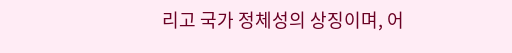리고 국가 정체성의 상징이며, 어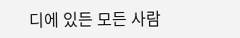디에 있든 모든 사람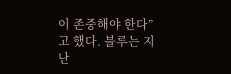이 존중해야 한다”고 했다. 블루는 지난